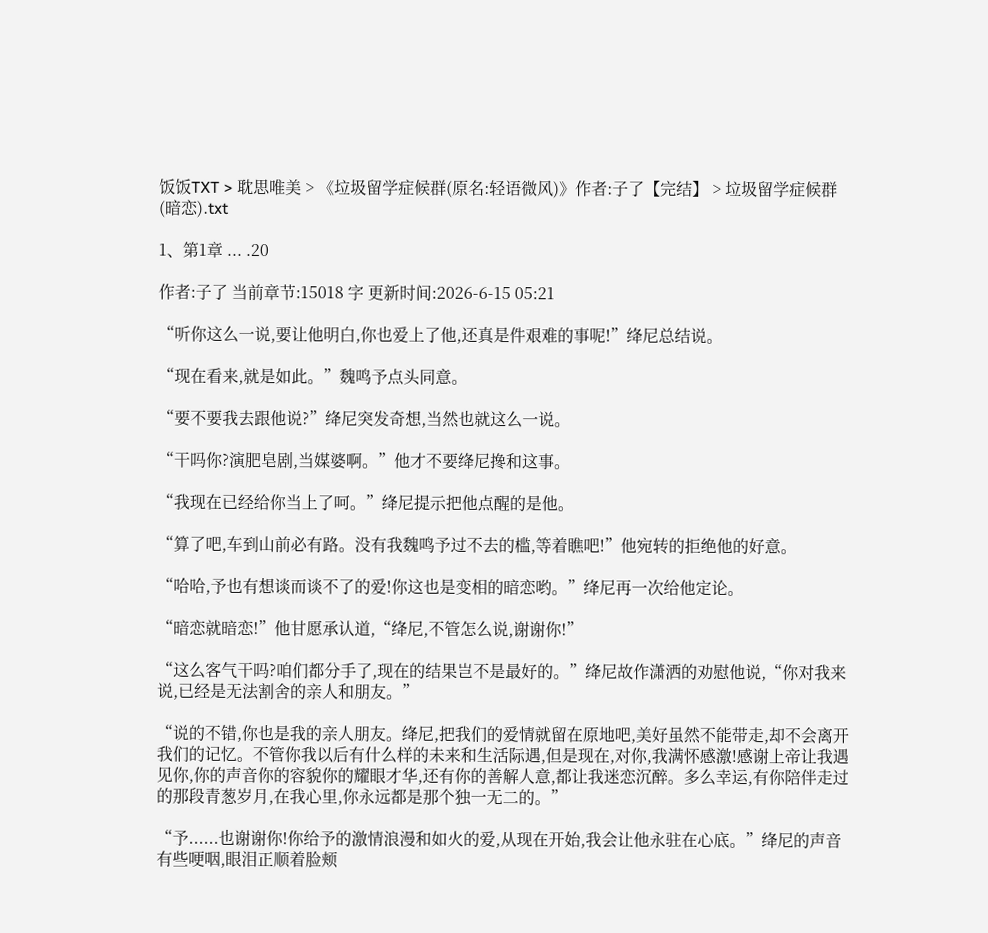饭饭TXT > 耽思唯美 > 《垃圾留学症候群(原名:轻语微风)》作者:子了【完结】 > 垃圾留学症候群(暗恋).txt

1、第1章 ... .20

作者:子了 当前章节:15018 字 更新时间:2026-6-15 05:21

“听你这么一说,要让他明白,你也爱上了他,还真是件艰难的事呢!”绛尼总结说。

“现在看来,就是如此。”魏鸣予点头同意。

“要不要我去跟他说?”绛尼突发奇想,当然也就这么一说。

“干吗你?演肥皂剧,当媒婆啊。”他才不要绛尼搀和这事。

“我现在已经给你当上了呵。”绛尼提示把他点醒的是他。

“算了吧,车到山前必有路。没有我魏鸣予过不去的槛,等着瞧吧!”他宛转的拒绝他的好意。

“哈哈,予也有想谈而谈不了的爱!你这也是变相的暗恋哟。”绛尼再一次给他定论。

“暗恋就暗恋!”他甘愿承认道,“绛尼,不管怎么说,谢谢你!”

“这么客气干吗?咱们都分手了,现在的结果岂不是最好的。”绛尼故作潇洒的劝慰他说,“你对我来说,已经是无法割舍的亲人和朋友。”

“说的不错,你也是我的亲人朋友。绛尼,把我们的爱情就留在原地吧,美好虽然不能带走,却不会离开我们的记忆。不管你我以后有什么样的未来和生活际遇,但是现在,对你,我满怀感激!感谢上帝让我遇见你,你的声音你的容貌你的耀眼才华,还有你的善解人意,都让我迷恋沉醉。多么幸运,有你陪伴走过的那段青葱岁月,在我心里,你永远都是那个独一无二的。”

“予......也谢谢你!你给予的激情浪漫和如火的爱,从现在开始,我会让他永驻在心底。”绛尼的声音有些哽咽,眼泪正顺着脸颊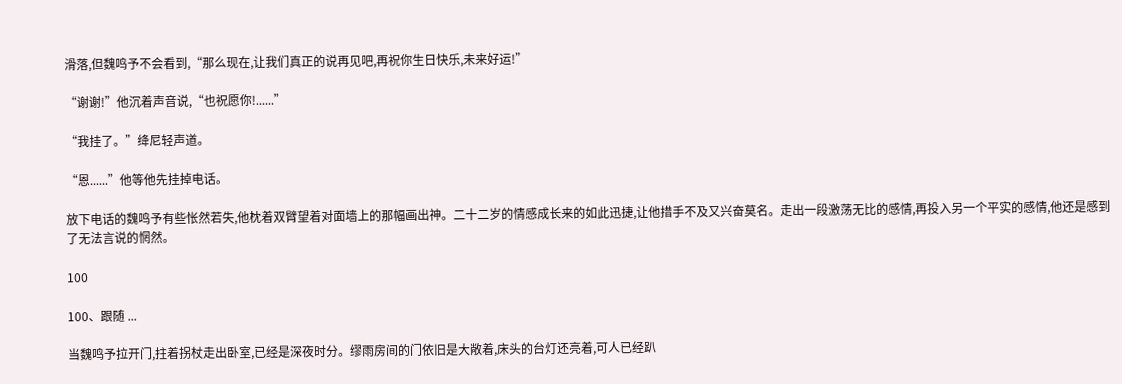滑落,但魏鸣予不会看到,“那么现在,让我们真正的说再见吧,再祝你生日快乐,未来好运!”

“谢谢!”他沉着声音说,“也祝愿你!......”

“我挂了。”绛尼轻声道。

“恩......”他等他先挂掉电话。

放下电话的魏鸣予有些怅然若失,他枕着双臂望着对面墙上的那幅画出神。二十二岁的情感成长来的如此迅捷,让他措手不及又兴奋莫名。走出一段激荡无比的感情,再投入另一个平实的感情,他还是感到了无法言说的惘然。

100

100、跟随 ...

当魏鸣予拉开门,拄着拐杖走出卧室,已经是深夜时分。缪雨房间的门依旧是大敞着,床头的台灯还亮着,可人已经趴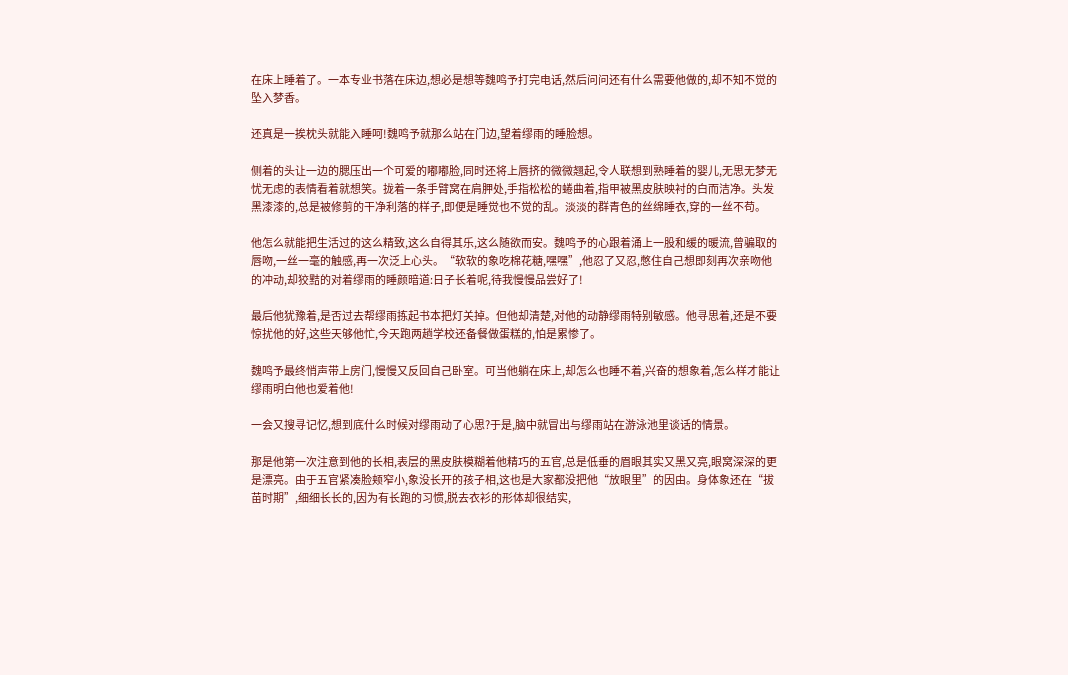在床上睡着了。一本专业书落在床边,想必是想等魏鸣予打完电话,然后问问还有什么需要他做的,却不知不觉的坠入梦香。

还真是一挨枕头就能入睡呵!魏鸣予就那么站在门边,望着缪雨的睡脸想。

侧着的头让一边的腮压出一个可爱的嘟嘟脸,同时还将上唇挤的微微翘起,令人联想到熟睡着的婴儿,无思无梦无忧无虑的表情看着就想笑。拢着一条手臂窝在肩胛处,手指松松的蜷曲着,指甲被黑皮肤映衬的白而洁净。头发黑漆漆的,总是被修剪的干净利落的样子,即便是睡觉也不觉的乱。淡淡的群青色的丝绵睡衣,穿的一丝不苟。

他怎么就能把生活过的这么精致,这么自得其乐,这么随欲而安。魏鸣予的心跟着涌上一股和缓的暖流,曾骗取的唇吻,一丝一毫的触感,再一次泛上心头。“软软的象吃棉花糖,嘿嘿”,他忍了又忍,憋住自己想即刻再次亲吻他的冲动,却狡黠的对着缪雨的睡颜暗道:日子长着呢,待我慢慢品尝好了!

最后他犹豫着,是否过去帮缪雨拣起书本把灯关掉。但他却清楚,对他的动静缪雨特别敏感。他寻思着,还是不要惊扰他的好,这些天够他忙,今天跑两趟学校还备餐做蛋糕的,怕是累惨了。

魏鸣予最终悄声带上房门,慢慢又反回自己卧室。可当他躺在床上,却怎么也睡不着,兴奋的想象着,怎么样才能让缪雨明白他也爱着他!

一会又搜寻记忆,想到底什么时候对缪雨动了心思?于是,脑中就冒出与缪雨站在游泳池里谈话的情景。

那是他第一次注意到他的长相,表层的黑皮肤模糊着他精巧的五官,总是低垂的眉眼其实又黑又亮,眼窝深深的更是漂亮。由于五官紧凑脸颊窄小,象没长开的孩子相,这也是大家都没把他“放眼里”的因由。身体象还在“拔苗时期”,细细长长的,因为有长跑的习惯,脱去衣衫的形体却很结实,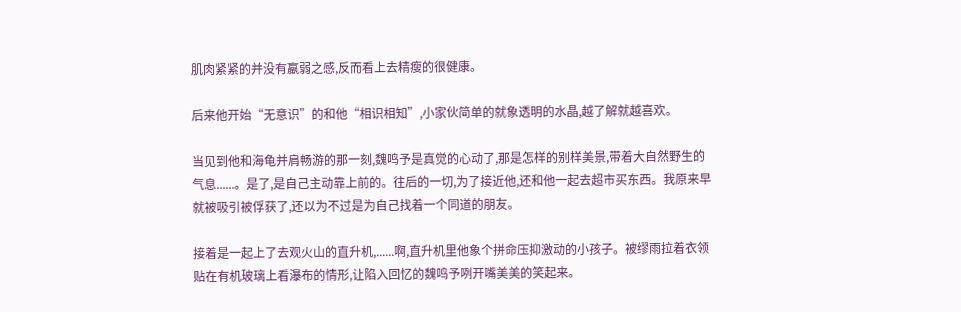肌肉紧紧的并没有羸弱之感,反而看上去精瘦的很健康。

后来他开始“无意识”的和他“相识相知”,小家伙简单的就象透明的水晶,越了解就越喜欢。

当见到他和海龟并肩畅游的那一刻,魏鸣予是真觉的心动了,那是怎样的别样美景,带着大自然野生的气息......。是了,是自己主动靠上前的。往后的一切,为了接近他,还和他一起去超市买东西。我原来早就被吸引被俘获了,还以为不过是为自己找着一个同道的朋友。

接着是一起上了去观火山的直升机,......啊,直升机里他象个拼命压抑激动的小孩子。被缪雨拉着衣领贴在有机玻璃上看瀑布的情形,让陷入回忆的魏鸣予咧开嘴美美的笑起来。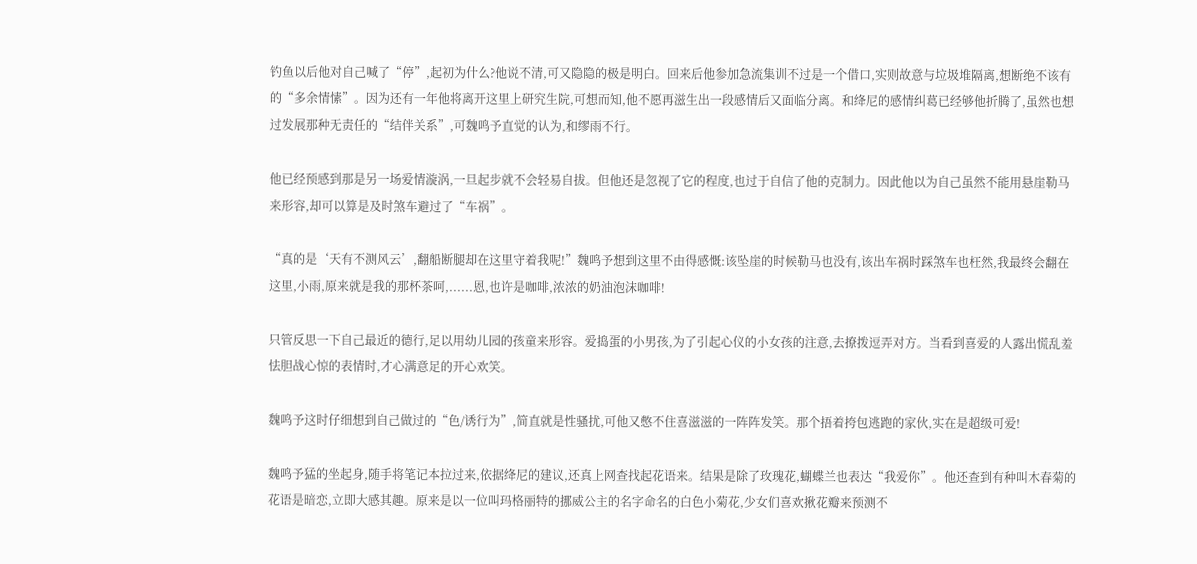钓鱼以后他对自己喊了“停”,起初为什么?他说不清,可又隐隐的极是明白。回来后他参加急流集训不过是一个借口,实则故意与垃圾堆隔离,想断绝不该有的“多余情愫”。因为还有一年他将离开这里上研究生院,可想而知,他不愿再滋生出一段感情后又面临分离。和绛尼的感情纠葛已经够他折腾了,虽然也想过发展那种无责任的“结伴关系”,可魏鸣予直觉的认为,和缪雨不行。

他已经预感到那是另一场爱情漩涡,一旦起步就不会轻易自拔。但他还是忽视了它的程度,也过于自信了他的克制力。因此他以为自己虽然不能用悬崖勒马来形容,却可以算是及时煞车避过了“车祸”。

“真的是‘天有不测风云’,翻船断腿却在这里守着我呢!”魏鸣予想到这里不由得感慨:该坠崖的时候勒马也没有,该出车祸时踩煞车也枉然,我最终会翻在这里,小雨,原来就是我的那杯茶呵,......恩,也许是咖啡,浓浓的奶油泡沫咖啡!

只管反思一下自己最近的德行,足以用幼儿园的孩童来形容。爱捣蛋的小男孩,为了引起心仪的小女孩的注意,去撩拨逗弄对方。当看到喜爱的人露出慌乱羞怯胆战心惊的表情时,才心满意足的开心欢笑。

魏鸣予这时仔细想到自己做过的“色/诱行为”,简直就是性骚扰,可他又憋不住喜滋滋的一阵阵发笑。那个捂着挎包逃跑的家伙,实在是超级可爱!

魏鸣予猛的坐起身,随手将笔记本拉过来,依据绛尼的建议,还真上网查找起花语来。结果是除了玫瑰花,蝴蝶兰也表达“我爱你”。他还查到有种叫木春菊的花语是暗恋,立即大感其趣。原来是以一位叫玛格丽特的挪威公主的名字命名的白色小菊花,少女们喜欢揪花瓣来预测不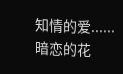知情的爱......暗恋的花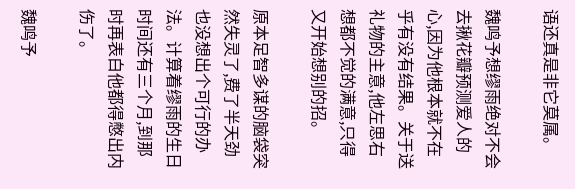语还真是非它莫属。

魏鸣予想缪雨绝对不会去揪花瓣预测爱人的心,因为他根本就不在乎有没有结果。关于送礼物的主意,他左思右想都不觉的满意,只得又开始想别的招。

原本足智多谋的脑袋突然失灵了,费了半天劲也没想出个可行的办法。计算着缪雨的生日时间还有三个月,到那时再表白他都得憋出内伤了。

魏鸣予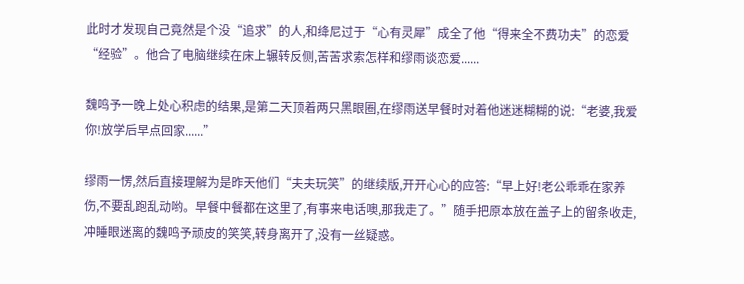此时才发现自己竟然是个没“追求”的人,和绛尼过于“心有灵犀”成全了他“得来全不费功夫”的恋爱“经验”。他合了电脑继续在床上辗转反侧,苦苦求索怎样和缪雨谈恋爱......

魏鸣予一晚上处心积虑的结果,是第二天顶着两只黑眼圈,在缪雨送早餐时对着他迷迷糊糊的说:“老婆,我爱你!放学后早点回家......”

缪雨一愣,然后直接理解为是昨天他们“夫夫玩笑”的继续版,开开心心的应答:“早上好!老公乖乖在家养伤,不要乱跑乱动哟。早餐中餐都在这里了,有事来电话噢,那我走了。”随手把原本放在盖子上的留条收走,冲睡眼迷离的魏鸣予顽皮的笑笑,转身离开了,没有一丝疑惑。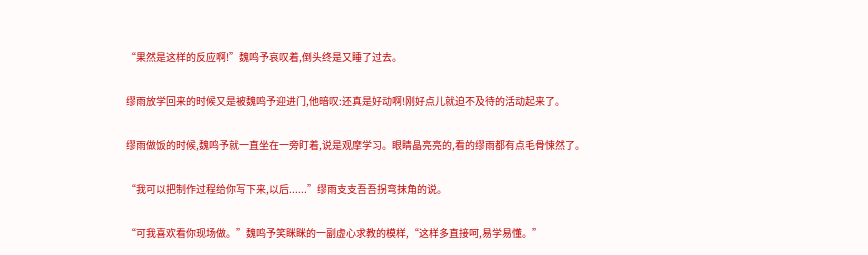“果然是这样的反应啊!”魏鸣予哀叹着,倒头终是又睡了过去。

缪雨放学回来的时候又是被魏鸣予迎进门,他暗叹:还真是好动啊!刚好点儿就迫不及待的活动起来了。

缪雨做饭的时候,魏鸣予就一直坐在一旁盯着,说是观摩学习。眼睛晶亮亮的,看的缪雨都有点毛骨悚然了。

“我可以把制作过程给你写下来,以后......”缪雨支支吾吾拐弯抹角的说。

“可我喜欢看你现场做。”魏鸣予笑眯眯的一副虚心求教的模样,“这样多直接呵,易学易懂。”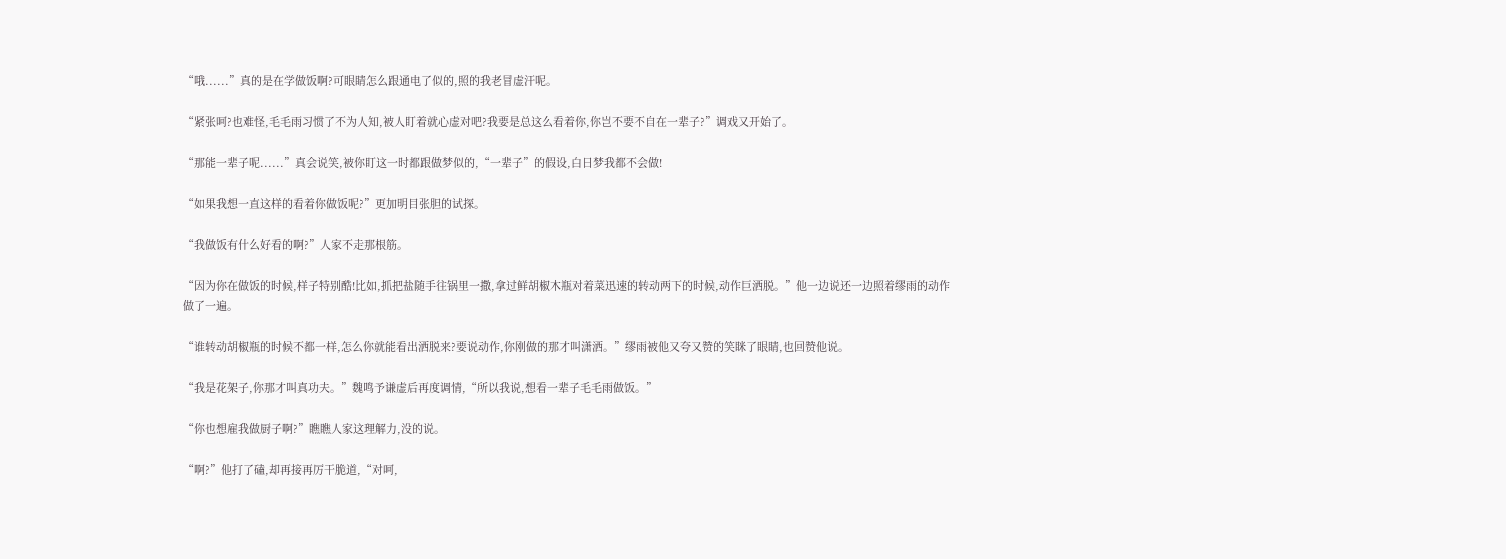“哦......”真的是在学做饭啊?可眼睛怎么跟通电了似的,照的我老冒虚汗呢。

“紧张呵?也难怪,毛毛雨习惯了不为人知,被人盯着就心虚对吧?我要是总这么看着你,你岂不要不自在一辈子?”调戏又开始了。

“那能一辈子呢......”真会说笑,被你盯这一时都跟做梦似的,“一辈子”的假设,白日梦我都不会做!

“如果我想一直这样的看着你做饭呢?”更加明目张胆的试探。

“我做饭有什么好看的啊?”人家不走那根筋。

“因为你在做饭的时候,样子特别酷!比如,抓把盐随手往锅里一撒,拿过鲜胡椒木瓶对着菜迅速的转动两下的时候,动作巨洒脱。”他一边说还一边照着缪雨的动作做了一遍。

“谁转动胡椒瓶的时候不都一样,怎么你就能看出洒脱来?要说动作,你刚做的那才叫潇洒。”缪雨被他又夸又赞的笑眯了眼睛,也回赞他说。

“我是花架子,你那才叫真功夫。”魏鸣予谦虚后再度调情,“所以我说,想看一辈子毛毛雨做饭。”

“你也想雇我做厨子啊?”瞧瞧人家这理解力,没的说。

“啊?”他打了磕,却再接再厉干脆道,“对呵,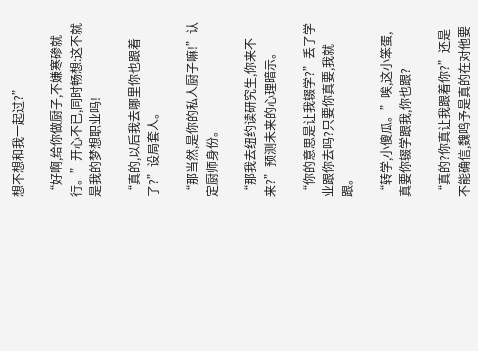想不想和我一起过?”

“好啊,给你做厨子,不嫌寒碜就行。”开心不已,同时畅想:这不就是我的梦想职业吗!

“真的,以后我去哪里你也跟着了?”设局套人。

“那当然,是你的私人厨子嘛!”认定厨师身份。

“那我去纽约读研究生,你来不来?”预测未来的心理暗示。

“你的意思是让我辍学?”丢了学业跟你去吗?只要你真要,我就跟。

“转学,小傻瓜。”唉,这小笨蛋,真要你辍学跟我,你也跟?

“真的?你真让我跟着你?”还是不能确信,魏鸣予是真的在对他要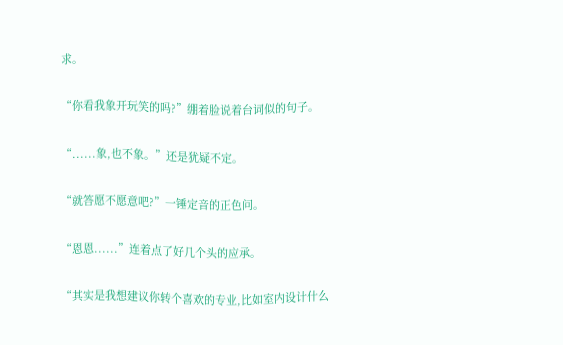求。

“你看我象开玩笑的吗?”绷着脸说着台词似的句子。

“......象,也不象。”还是犹疑不定。

“就答愿不愿意吧?”一锤定音的正色问。

“恩恩......”连着点了好几个头的应承。

“其实是我想建议你转个喜欢的专业,比如室内设计什么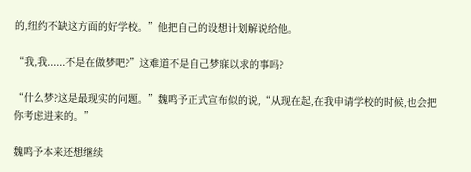的,纽约不缺这方面的好学校。”他把自己的设想计划解说给他。

“我,我......不是在做梦吧?”这难道不是自己梦寐以求的事吗?

“什么梦?这是最现实的问题。”魏鸣予正式宣布似的说,“从现在起,在我申请学校的时候,也会把你考虑进来的。”

魏鸣予本来还想继续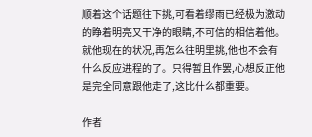顺着这个话题往下挑,可看着缪雨已经极为激动的睁着明亮又干净的眼睛,不可信的相信着他。就他现在的状况,再怎么往明里挑,他也不会有什么反应进程的了。只得暂且作罢,心想反正他是完全同意跟他走了,这比什么都重要。

作者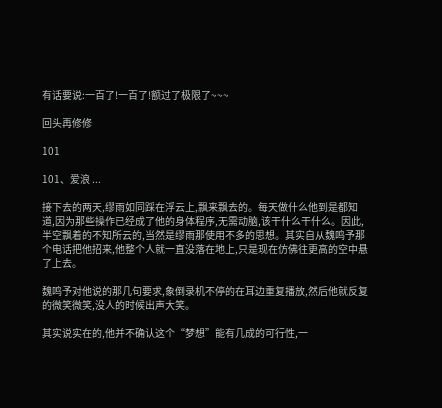有话要说:一百了!一百了!额过了极限了~~~

回头再修修

101

101、爱浪 ...

接下去的两天,缪雨如同踩在浮云上,飘来飘去的。每天做什么他到是都知道,因为那些操作已经成了他的身体程序,无需动脑,该干什么干什么。因此,半空飘着的不知所云的,当然是缪雨那使用不多的思想。其实自从魏鸣予那个电话把他招来,他整个人就一直没落在地上,只是现在仿佛往更高的空中悬了上去。

魏鸣予对他说的那几句要求,象倒录机不停的在耳边重复播放,然后他就反复的微笑微笑,没人的时候出声大笑。

其实说实在的,他并不确认这个“梦想”能有几成的可行性,一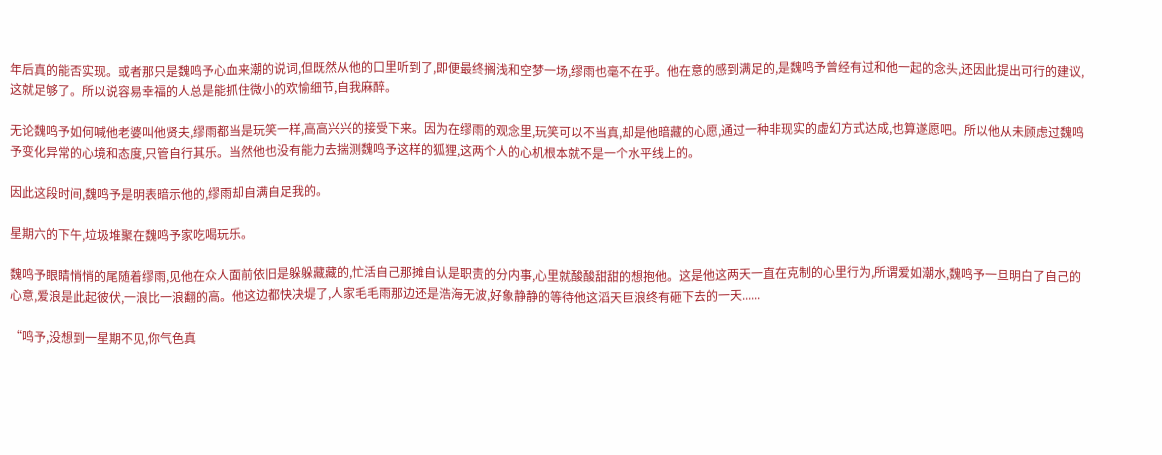年后真的能否实现。或者那只是魏鸣予心血来潮的说词,但既然从他的口里听到了,即便最终搁浅和空梦一场,缪雨也毫不在乎。他在意的感到满足的,是魏鸣予曾经有过和他一起的念头,还因此提出可行的建议,这就足够了。所以说容易幸福的人总是能抓住微小的欢愉细节,自我麻醉。

无论魏鸣予如何喊他老婆叫他贤夫,缪雨都当是玩笑一样,高高兴兴的接受下来。因为在缪雨的观念里,玩笑可以不当真,却是他暗藏的心愿,通过一种非现实的虚幻方式达成,也算遂愿吧。所以他从未顾虑过魏鸣予变化异常的心境和态度,只管自行其乐。当然他也没有能力去揣测魏鸣予这样的狐狸,这两个人的心机根本就不是一个水平线上的。

因此这段时间,魏鸣予是明表暗示他的,缪雨却自满自足我的。

星期六的下午,垃圾堆聚在魏鸣予家吃喝玩乐。

魏鸣予眼睛悄悄的尾随着缪雨,见他在众人面前依旧是躲躲藏藏的,忙活自己那摊自认是职责的分内事,心里就酸酸甜甜的想抱他。这是他这两天一直在克制的心里行为,所谓爱如潮水,魏鸣予一旦明白了自己的心意,爱浪是此起彼伏,一浪比一浪翻的高。他这边都快决堤了,人家毛毛雨那边还是浩海无波,好象静静的等待他这滔天巨浪终有砸下去的一天......

“鸣予,没想到一星期不见,你气色真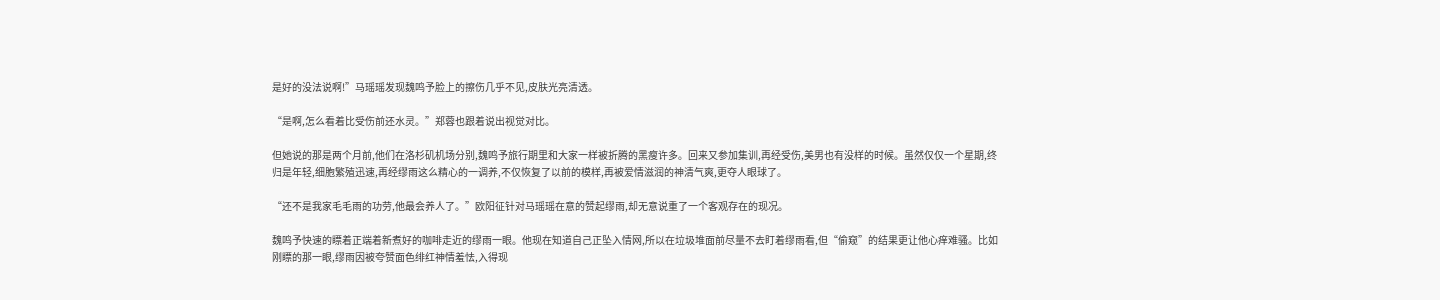是好的没法说啊!”马瑶瑶发现魏鸣予脸上的擦伤几乎不见,皮肤光亮清透。

“是啊,怎么看着比受伤前还水灵。”郑蓉也跟着说出视觉对比。

但她说的那是两个月前,他们在洛杉矶机场分别,魏鸣予旅行期里和大家一样被折腾的黑瘦许多。回来又参加集训,再经受伤,美男也有没样的时候。虽然仅仅一个星期,终归是年轻,细胞繁殖迅速,再经缪雨这么精心的一调养,不仅恢复了以前的模样,再被爱情滋润的神清气爽,更夺人眼球了。

“还不是我家毛毛雨的功劳,他最会养人了。”欧阳征针对马瑶瑶在意的赞起缪雨,却无意说重了一个客观存在的现况。

魏鸣予快速的瞟着正端着新煮好的咖啡走近的缪雨一眼。他现在知道自己正坠入情网,所以在垃圾堆面前尽量不去盯着缪雨看,但“偷窥”的结果更让他心痒难骚。比如刚瞟的那一眼,缪雨因被夸赞面色绯红神情羞怯,入得现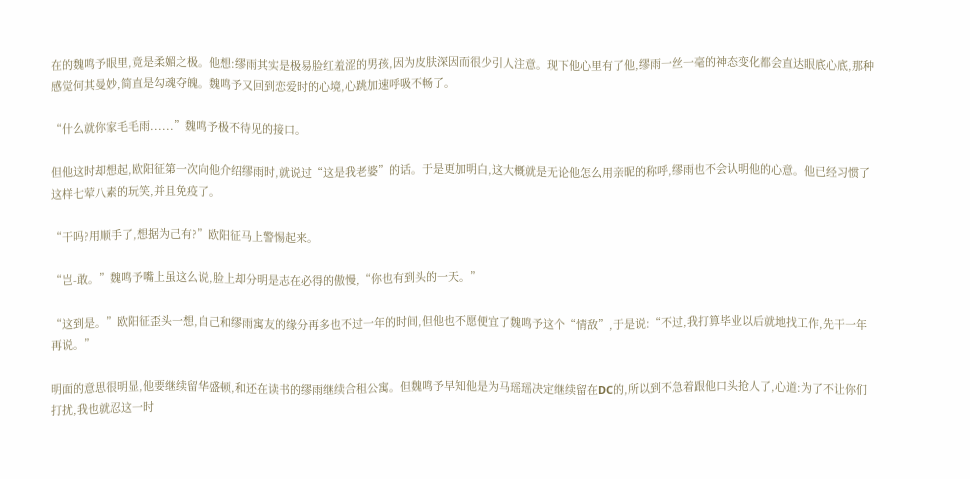在的魏鸣予眼里,竟是柔媚之极。他想:缪雨其实是极易脸红羞涩的男孩,因为皮肤深因而很少引人注意。现下他心里有了他,缪雨一丝一毫的神态变化都会直达眼底心底,那种感觉何其曼妙,简直是勾魂夺魄。魏鸣予又回到恋爱时的心境,心跳加速呼吸不畅了。

“什么就你家毛毛雨......”魏鸣予极不待见的接口。

但他这时却想起,欧阳征第一次向他介绍缪雨时,就说过“这是我老婆”的话。于是更加明白,这大概就是无论他怎么用亲昵的称呼,缪雨也不会认明他的心意。他已经习惯了这样七荤八素的玩笑,并且免疫了。

“干吗?用顺手了,想据为己有?”欧阳征马上警惕起来。

“岂-敢。”魏鸣予嘴上虽这么说,脸上却分明是志在必得的傲慢,“你也有到头的一天。”

“这到是。”欧阳征歪头一想,自己和缪雨寓友的缘分再多也不过一年的时间,但他也不愿便宜了魏鸣予这个“情敌”,于是说:“不过,我打算毕业以后就地找工作,先干一年再说。”

明面的意思很明显,他要继续留华盛顿,和还在读书的缪雨继续合租公寓。但魏鸣予早知他是为马瑶瑶决定继续留在DC的,所以到不急着跟他口头抢人了,心道:为了不让你们打扰,我也就忍这一时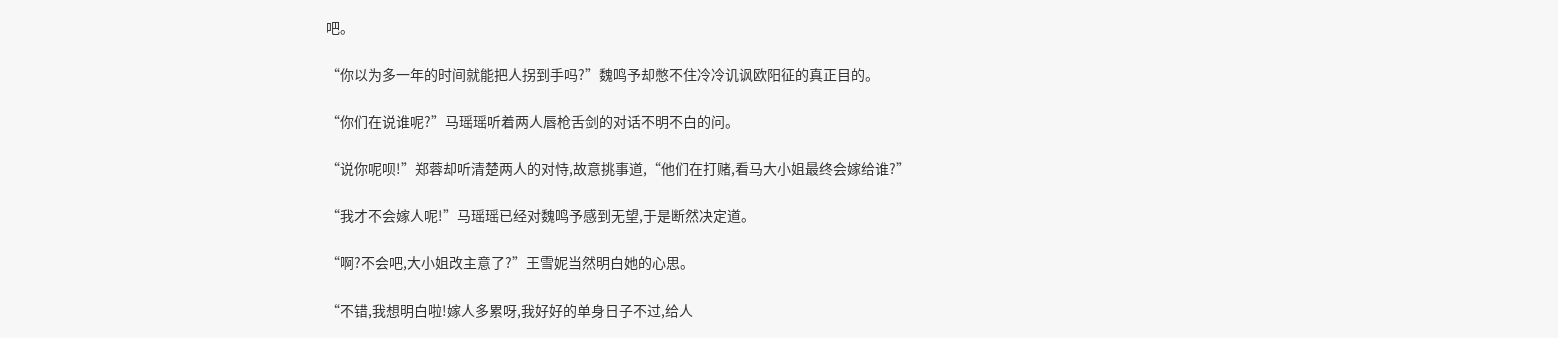吧。

“你以为多一年的时间就能把人拐到手吗?”魏鸣予却憋不住冷冷讥讽欧阳征的真正目的。

“你们在说谁呢?”马瑶瑶听着两人唇枪舌剑的对话不明不白的问。

“说你呢呗!”郑蓉却听清楚两人的对恃,故意挑事道,“他们在打赌,看马大小姐最终会嫁给谁?”

“我才不会嫁人呢!”马瑶瑶已经对魏鸣予感到无望,于是断然决定道。

“啊?不会吧,大小姐改主意了?”王雪妮当然明白她的心思。

“不错,我想明白啦!嫁人多累呀,我好好的单身日子不过,给人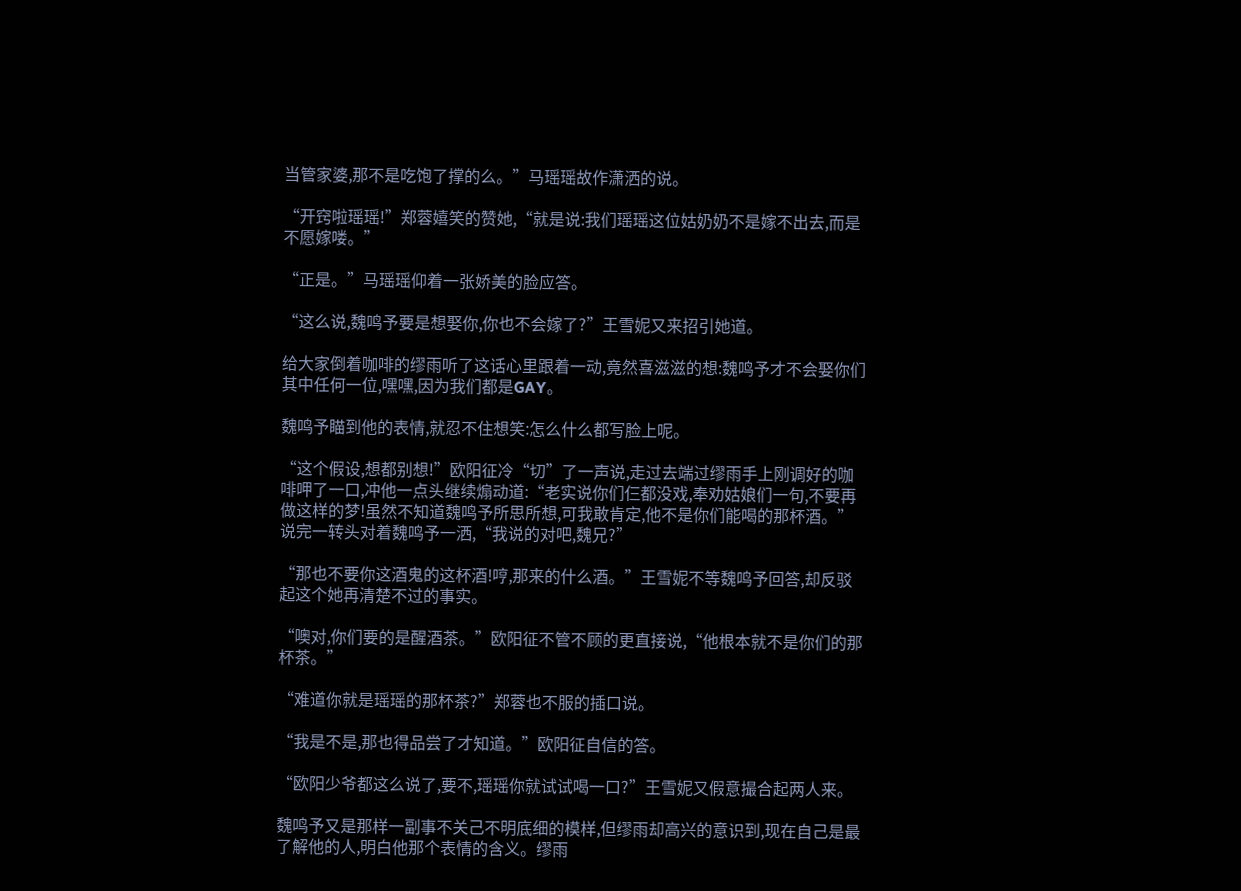当管家婆,那不是吃饱了撑的么。”马瑶瑶故作潇洒的说。

“开窍啦瑶瑶!”郑蓉嬉笑的赞她,“就是说:我们瑶瑶这位姑奶奶不是嫁不出去,而是不愿嫁喽。”

“正是。”马瑶瑶仰着一张娇美的脸应答。

“这么说,魏鸣予要是想娶你,你也不会嫁了?”王雪妮又来招引她道。

给大家倒着咖啡的缪雨听了这话心里跟着一动,竟然喜滋滋的想:魏鸣予才不会娶你们其中任何一位,嘿嘿,因为我们都是GAY。

魏鸣予瞄到他的表情,就忍不住想笑:怎么什么都写脸上呢。

“这个假设,想都别想!”欧阳征冷“切”了一声说,走过去端过缪雨手上刚调好的咖啡呷了一口,冲他一点头继续煽动道:“老实说你们仨都没戏,奉劝姑娘们一句,不要再做这样的梦!虽然不知道魏鸣予所思所想,可我敢肯定,他不是你们能喝的那杯酒。”说完一转头对着魏鸣予一洒,“我说的对吧,魏兄?”

“那也不要你这酒鬼的这杯酒!哼,那来的什么酒。”王雪妮不等魏鸣予回答,却反驳起这个她再清楚不过的事实。

“噢对,你们要的是醒酒茶。”欧阳征不管不顾的更直接说,“他根本就不是你们的那杯茶。”

“难道你就是瑶瑶的那杯茶?”郑蓉也不服的插口说。

“我是不是,那也得品尝了才知道。”欧阳征自信的答。

“欧阳少爷都这么说了,要不,瑶瑶你就试试喝一口?”王雪妮又假意撮合起两人来。

魏鸣予又是那样一副事不关己不明底细的模样,但缪雨却高兴的意识到,现在自己是最了解他的人,明白他那个表情的含义。缪雨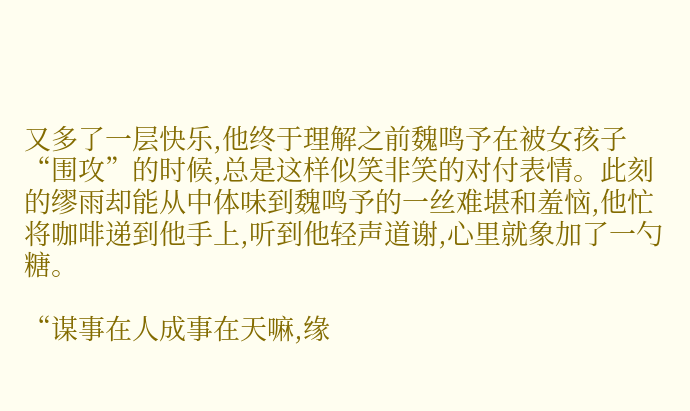又多了一层快乐,他终于理解之前魏鸣予在被女孩子“围攻”的时候,总是这样似笑非笑的对付表情。此刻的缪雨却能从中体味到魏鸣予的一丝难堪和羞恼,他忙将咖啡递到他手上,听到他轻声道谢,心里就象加了一勺糖。

“谋事在人成事在天嘛,缘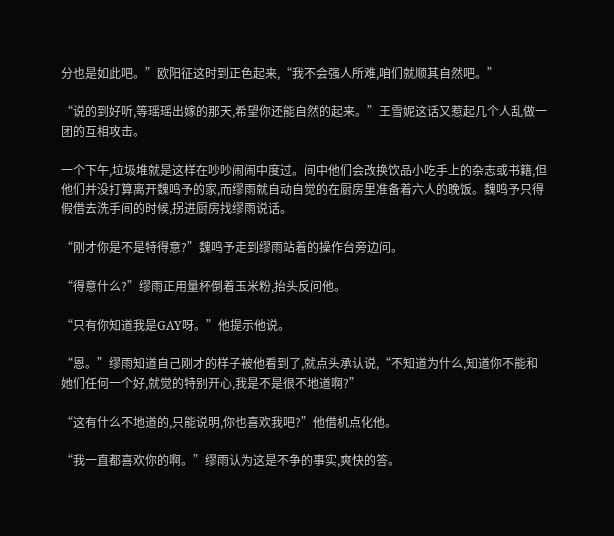分也是如此吧。”欧阳征这时到正色起来,“我不会强人所难,咱们就顺其自然吧。”

“说的到好听,等瑶瑶出嫁的那天,希望你还能自然的起来。”王雪妮这话又惹起几个人乱做一团的互相攻击。

一个下午,垃圾堆就是这样在吵吵闹闹中度过。间中他们会改换饮品小吃手上的杂志或书籍,但他们并没打算离开魏鸣予的家,而缪雨就自动自觉的在厨房里准备着六人的晚饭。魏鸣予只得假借去洗手间的时候,拐进厨房找缪雨说话。

“刚才你是不是特得意?”魏鸣予走到缪雨站着的操作台旁边问。

“得意什么?”缪雨正用量杯倒着玉米粉,抬头反问他。

“只有你知道我是GAY呀。”他提示他说。

“恩。”缪雨知道自己刚才的样子被他看到了,就点头承认说,“不知道为什么,知道你不能和她们任何一个好,就觉的特别开心,我是不是很不地道啊?”

“这有什么不地道的,只能说明,你也喜欢我吧?”他借机点化他。

“我一直都喜欢你的啊。”缪雨认为这是不争的事实,爽快的答。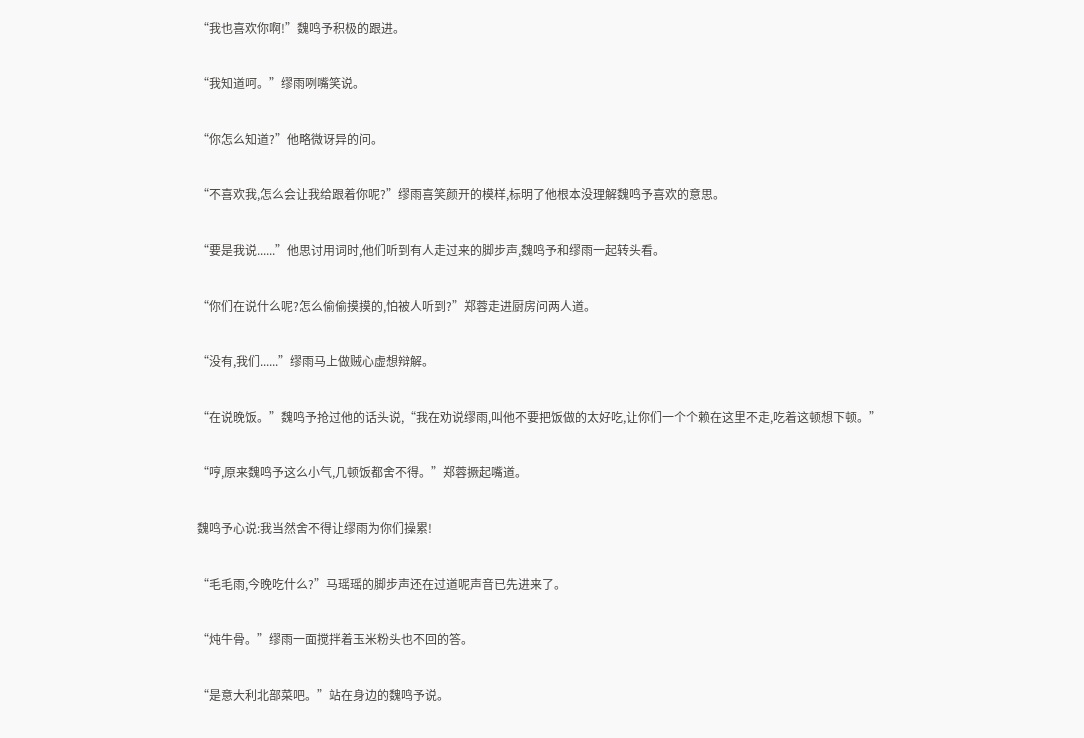“我也喜欢你啊!”魏鸣予积极的跟进。

“我知道呵。”缪雨咧嘴笑说。

“你怎么知道?”他略微讶异的问。

“不喜欢我,怎么会让我给跟着你呢?”缪雨喜笑颜开的模样,标明了他根本没理解魏鸣予喜欢的意思。

“要是我说......”他思讨用词时,他们听到有人走过来的脚步声,魏鸣予和缪雨一起转头看。

“你们在说什么呢?怎么偷偷摸摸的,怕被人听到?”郑蓉走进厨房问两人道。

“没有,我们......”缪雨马上做贼心虚想辩解。

“在说晚饭。”魏鸣予抢过他的话头说,“我在劝说缪雨,叫他不要把饭做的太好吃,让你们一个个赖在这里不走,吃着这顿想下顿。”

“哼,原来魏鸣予这么小气,几顿饭都舍不得。”郑蓉撅起嘴道。

魏鸣予心说:我当然舍不得让缪雨为你们操累!

“毛毛雨,今晚吃什么?”马瑶瑶的脚步声还在过道呢声音已先进来了。

“炖牛骨。”缪雨一面搅拌着玉米粉头也不回的答。

“是意大利北部菜吧。”站在身边的魏鸣予说。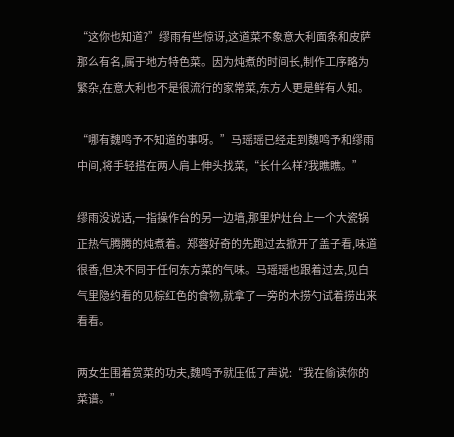“这你也知道?”缪雨有些惊讶,这道菜不象意大利面条和皮萨那么有名,属于地方特色菜。因为炖煮的时间长,制作工序略为繁杂,在意大利也不是很流行的家常菜,东方人更是鲜有人知。

“哪有魏鸣予不知道的事呀。”马瑶瑶已经走到魏鸣予和缪雨中间,将手轻搭在两人肩上伸头找菜,“长什么样?我瞧瞧。”

缪雨没说话,一指操作台的另一边墙,那里炉灶台上一个大瓷锅正热气腾腾的炖煮着。郑蓉好奇的先跑过去掀开了盖子看,味道很香,但决不同于任何东方菜的气味。马瑶瑶也跟着过去,见白气里隐约看的见棕红色的食物,就拿了一旁的木捞勺试着捞出来看看。

两女生围着赏菜的功夫,魏鸣予就压低了声说:“我在偷读你的菜谱。”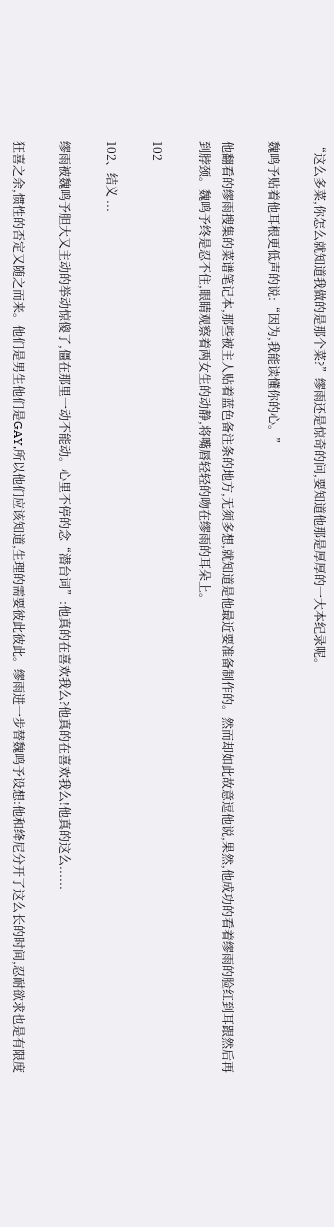“这么多菜,你怎么就知道我做的是那个菜?”缪雨还是惊奇的问,要知道他那是厚厚的一大本纪录呢。

魏鸣予贴着他耳根更低声的说:“因为,我能读懂你的心。”

他翻看的缪雨搜集的菜谱笔记本,那些被主人贴着蓝色备注条的地方,无须多想,就知道是他最近要准备制作的。然而却如此故意逗他说,果然,他成功的看着缪雨的脸红到耳跟然后再到脖颈。魏鸣予终是忍不住,眼睛观察着两女生的动静,将嘴唇轻轻的吻在缪雨的耳朵上。

102

102、结义 ...

缪雨被魏鸣予胆大又主动的举动惊傻了,僵在那里一动不能动。心里不停的念“潜台词”:他真的在喜欢我么?他真的在喜欢我么!他真的这么......

狂喜之余,惯性的否定又随之而来。他们是男生他们是GAY,所以他们应该知道,生理的需要彼此彼此。缪雨进一步替魏鸣予设想:他和绛尼分开了这么长的时间,忍耐欲求也是有限度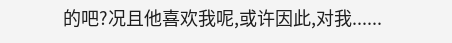的吧?况且他喜欢我呢,或许因此,对我......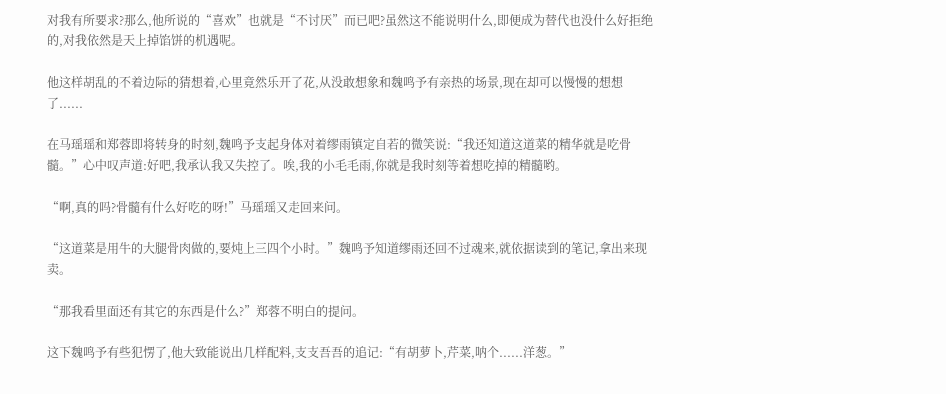对我有所要求?那么,他所说的“喜欢”也就是“不讨厌”而已吧?虽然这不能说明什么,即便成为替代也没什么好拒绝的,对我依然是天上掉馅饼的机遇呢。

他这样胡乱的不着边际的猜想着,心里竟然乐开了花,从没敢想象和魏鸣予有亲热的场景,现在却可以慢慢的想想了......

在马瑶瑶和郑蓉即将转身的时刻,魏鸣予支起身体对着缪雨镇定自若的微笑说:“我还知道这道菜的精华就是吃骨髓。”心中叹声道:好吧,我承认我又失控了。唉,我的小毛毛雨,你就是我时刻等着想吃掉的精髓哟。

“啊,真的吗?骨髓有什么好吃的呀!”马瑶瑶又走回来问。

“这道菜是用牛的大腿骨肉做的,要炖上三四个小时。”魏鸣予知道缪雨还回不过魂来,就依据读到的笔记,拿出来现卖。

“那我看里面还有其它的东西是什么?”郑蓉不明白的提问。

这下魏鸣予有些犯愣了,他大致能说出几样配料,支支吾吾的追记:“有胡萝卜,芹菜,呐个......洋葱。”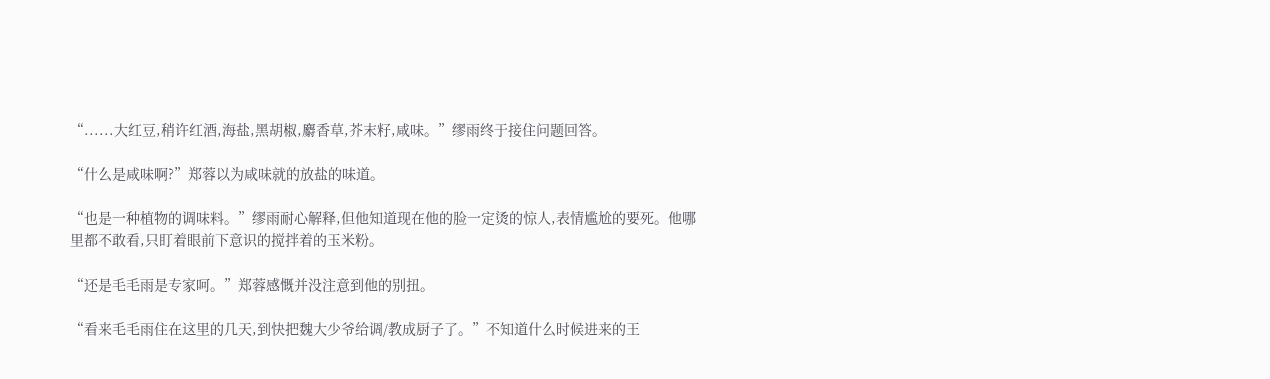“......大红豆,稍许红酒,海盐,黑胡椒,麝香草,芥末籽,咸味。”缪雨终于接住问题回答。

“什么是咸味啊?”郑蓉以为咸味就的放盐的味道。

“也是一种植物的调味料。”缪雨耐心解释,但他知道现在他的脸一定烫的惊人,表情尴尬的要死。他哪里都不敢看,只盯着眼前下意识的搅拌着的玉米粉。

“还是毛毛雨是专家呵。”郑蓉感慨并没注意到他的别扭。

“看来毛毛雨住在这里的几天,到快把魏大少爷给调/教成厨子了。”不知道什么时候进来的王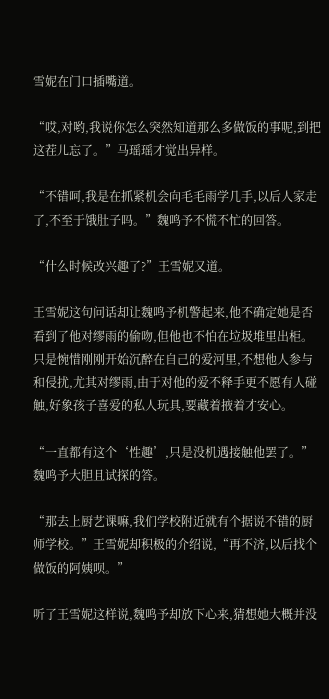雪妮在门口插嘴道。

“哎,对哟,我说你怎么突然知道那么多做饭的事呢,到把这茬儿忘了。”马瑶瑶才觉出异样。

“不错呵,我是在抓紧机会向毛毛雨学几手,以后人家走了,不至于饿肚子吗。”魏鸣予不慌不忙的回答。

“什么时候改兴趣了?”王雪妮又道。

王雪妮这句问话却让魏鸣予机警起来,他不确定她是否看到了他对缪雨的偷吻,但他也不怕在垃圾堆里出柜。只是惋惜刚刚开始沉醉在自己的爱河里,不想他人参与和侵扰,尤其对缪雨,由于对他的爱不释手更不愿有人碰触,好象孩子喜爱的私人玩具,要藏着掖着才安心。

“一直都有这个‘性趣’,只是没机遇接触他罢了。”魏鸣予大胆且试探的答。

“那去上厨艺课嘛,我们学校附近就有个据说不错的厨师学校。”王雪妮却积极的介绍说,“再不济,以后找个做饭的阿姨呗。”

听了王雪妮这样说,魏鸣予却放下心来,猜想她大概并没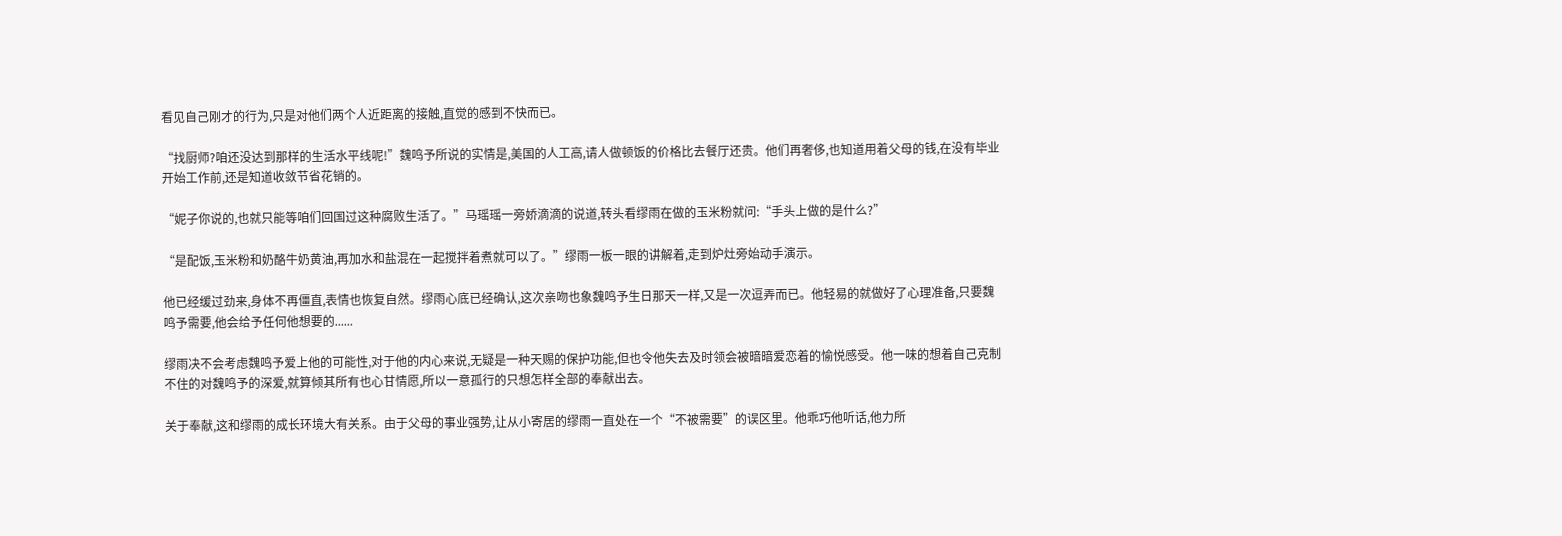看见自己刚才的行为,只是对他们两个人近距离的接触,直觉的感到不快而已。

“找厨师?咱还没达到那样的生活水平线呢!”魏鸣予所说的实情是,美国的人工高,请人做顿饭的价格比去餐厅还贵。他们再奢侈,也知道用着父母的钱,在没有毕业开始工作前,还是知道收敛节省花销的。

“妮子你说的,也就只能等咱们回国过这种腐败生活了。”马瑶瑶一旁娇滴滴的说道,转头看缪雨在做的玉米粉就问:“手头上做的是什么?”

“是配饭,玉米粉和奶酪牛奶黄油,再加水和盐混在一起搅拌着煮就可以了。”缪雨一板一眼的讲解着,走到炉灶旁始动手演示。

他已经缓过劲来,身体不再僵直,表情也恢复自然。缪雨心底已经确认,这次亲吻也象魏鸣予生日那天一样,又是一次逗弄而已。他轻易的就做好了心理准备,只要魏鸣予需要,他会给予任何他想要的......

缪雨决不会考虑魏鸣予爱上他的可能性,对于他的内心来说,无疑是一种天赐的保护功能,但也令他失去及时领会被暗暗爱恋着的愉悦感受。他一味的想着自己克制不住的对魏鸣予的深爱,就算倾其所有也心甘情愿,所以一意孤行的只想怎样全部的奉献出去。

关于奉献,这和缪雨的成长环境大有关系。由于父母的事业强势,让从小寄居的缪雨一直处在一个“不被需要”的误区里。他乖巧他听话,他力所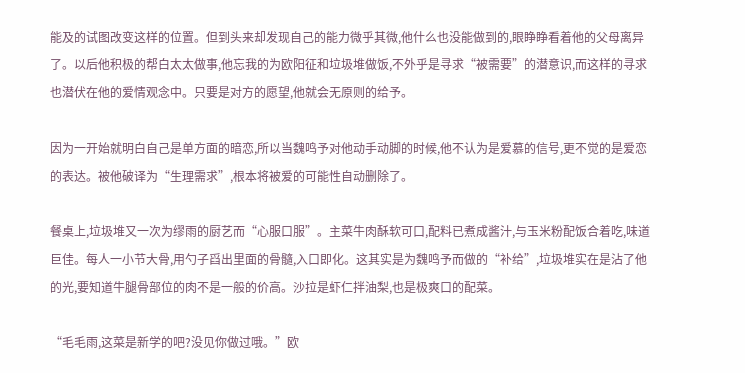能及的试图改变这样的位置。但到头来却发现自己的能力微乎其微,他什么也没能做到的,眼睁睁看着他的父母离异了。以后他积极的帮白太太做事,他忘我的为欧阳征和垃圾堆做饭,不外乎是寻求“被需要”的潜意识,而这样的寻求也潜伏在他的爱情观念中。只要是对方的愿望,他就会无原则的给予。

因为一开始就明白自己是单方面的暗恋,所以当魏鸣予对他动手动脚的时候,他不认为是爱慕的信号,更不觉的是爱恋的表达。被他破译为“生理需求”,根本将被爱的可能性自动删除了。

餐桌上,垃圾堆又一次为缪雨的厨艺而“心服口服”。主菜牛肉酥软可口,配料已煮成酱汁,与玉米粉配饭合着吃,味道巨佳。每人一小节大骨,用勺子舀出里面的骨髓,入口即化。这其实是为魏鸣予而做的“补给”,垃圾堆实在是沾了他的光,要知道牛腿骨部位的肉不是一般的价高。沙拉是虾仁拌油梨,也是极爽口的配菜。

“毛毛雨,这菜是新学的吧?没见你做过哦。”欧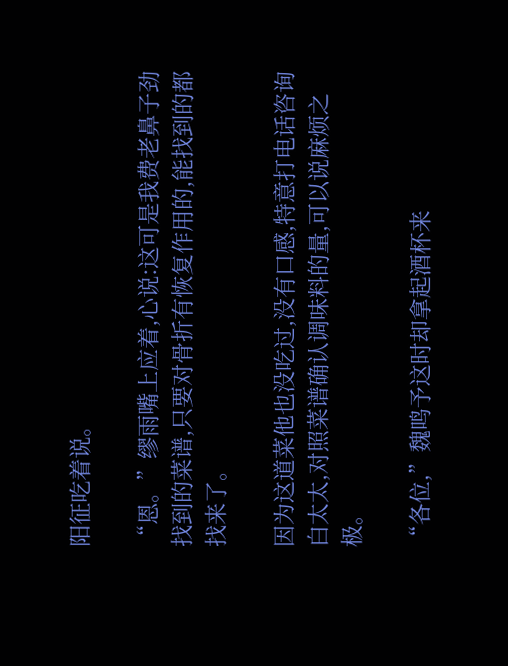阳征吃着说。

“恩。”缪雨嘴上应着,心说:这可是我费老鼻子劲找到的菜谱,只要对骨折有恢复作用的,能找到的都找来了。

因为这道菜他也没吃过,没有口感,特意打电话咨询白太太,对照菜谱确认调味料的量,可以说麻烦之极。

“各位,”魏鸣予这时却拿起酒杯来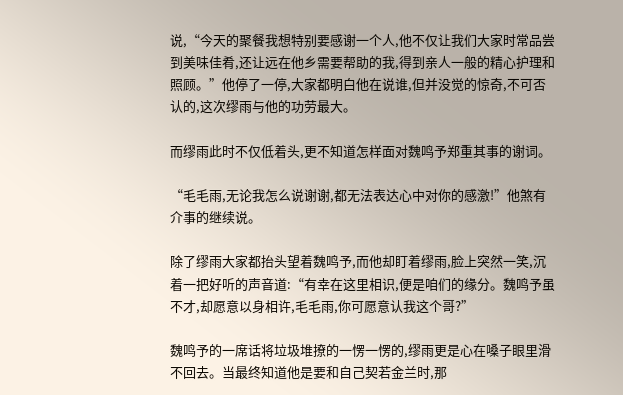说,“今天的聚餐我想特别要感谢一个人,他不仅让我们大家时常品尝到美味佳肴,还让远在他乡需要帮助的我,得到亲人一般的精心护理和照顾。”他停了一停,大家都明白他在说谁,但并没觉的惊奇,不可否认的,这次缪雨与他的功劳最大。

而缪雨此时不仅低着头,更不知道怎样面对魏鸣予郑重其事的谢词。

“毛毛雨,无论我怎么说谢谢,都无法表达心中对你的感激!”他煞有介事的继续说。

除了缪雨大家都抬头望着魏鸣予,而他却盯着缪雨,脸上突然一笑,沉着一把好听的声音道:“有幸在这里相识,便是咱们的缘分。魏鸣予虽不才,却愿意以身相许,毛毛雨,你可愿意认我这个哥?”

魏鸣予的一席话将垃圾堆撩的一愣一愣的,缪雨更是心在嗓子眼里滑不回去。当最终知道他是要和自己契若金兰时,那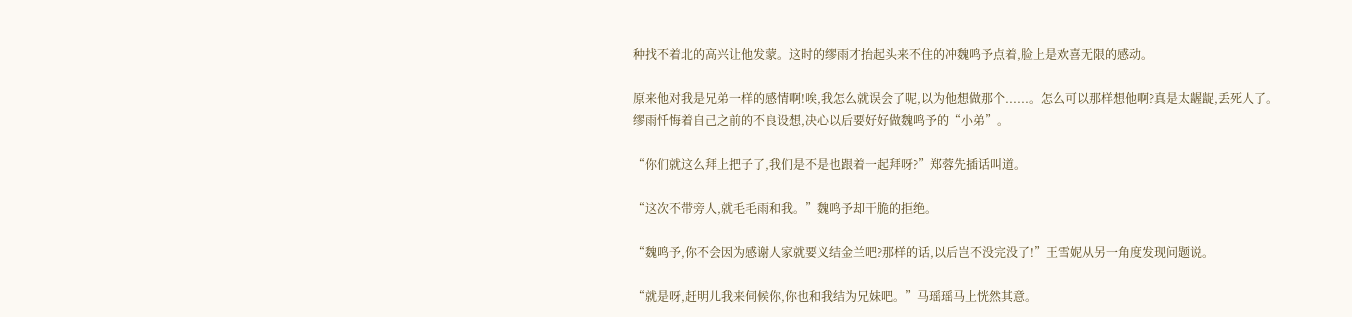种找不着北的高兴让他发蒙。这时的缪雨才抬起头来不住的冲魏鸣予点着,脸上是欢喜无限的感动。

原来他对我是兄弟一样的感情啊!唉,我怎么就误会了呢,以为他想做那个......。怎么可以那样想他啊?真是太龌龊,丢死人了。缪雨忏悔着自己之前的不良设想,决心以后要好好做魏鸣予的“小弟”。

“你们就这么拜上把子了,我们是不是也跟着一起拜呀?”郑蓉先插话叫道。

“这次不带旁人,就毛毛雨和我。”魏鸣予却干脆的拒绝。

“魏鸣予,你不会因为感谢人家就要义结金兰吧?那样的话,以后岂不没完没了!”王雪妮从另一角度发现问题说。

“就是呀,赶明儿我来伺候你,你也和我结为兄妹吧。”马瑶瑶马上恍然其意。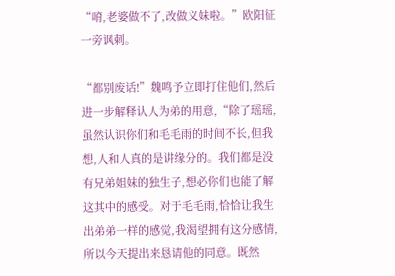“唷,老婆做不了,改做义妹啦。”欧阳征一旁讽刺。

“都别废话!”魏鸣予立即打住他们,然后进一步解释认人为弟的用意,“除了瑶瑶,虽然认识你们和毛毛雨的时间不长,但我想,人和人真的是讲缘分的。我们都是没有兄弟姐妹的独生子,想必你们也能了解这其中的感受。对于毛毛雨,恰恰让我生出弟弟一样的感觉,我渴望拥有这分感情,所以今天提出来恳请他的同意。既然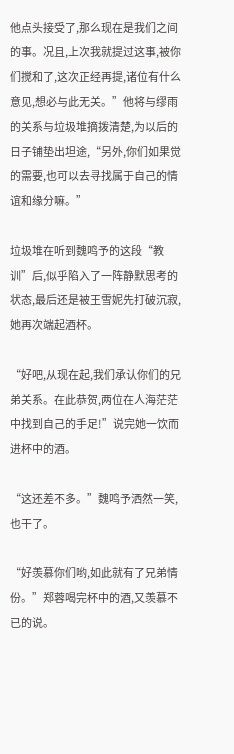他点头接受了,那么现在是我们之间的事。况且,上次我就提过这事,被你们搅和了,这次正经再提,诸位有什么意见,想必与此无关。”他将与缪雨的关系与垃圾堆摘拨清楚,为以后的日子铺垫出坦途,“另外,你们如果觉的需要,也可以去寻找属于自己的情谊和缘分嘛。”

垃圾堆在听到魏鸣予的这段“教训”后,似乎陷入了一阵静默思考的状态,最后还是被王雪妮先打破沉寂,她再次端起酒杯。

“好吧,从现在起,我们承认你们的兄弟关系。在此恭贺,两位在人海茫茫中找到自己的手足!”说完她一饮而进杯中的酒。

“这还差不多。”魏鸣予洒然一笑,也干了。

“好羡慕你们哟,如此就有了兄弟情份。”郑蓉喝完杯中的酒,又羡慕不已的说。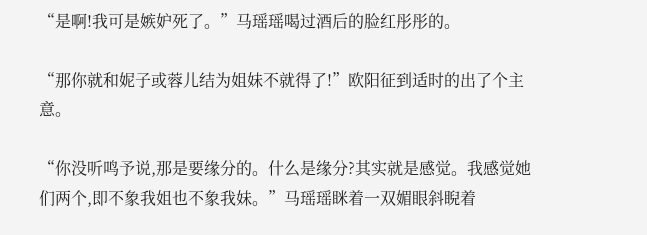“是啊!我可是嫉妒死了。”马瑶瑶喝过酒后的脸红彤彤的。

“那你就和妮子或蓉儿结为姐妹不就得了!”欧阳征到适时的出了个主意。

“你没听鸣予说,那是要缘分的。什么是缘分?其实就是感觉。我感觉她们两个,即不象我姐也不象我妹。”马瑶瑶眯着一双媚眼斜睨着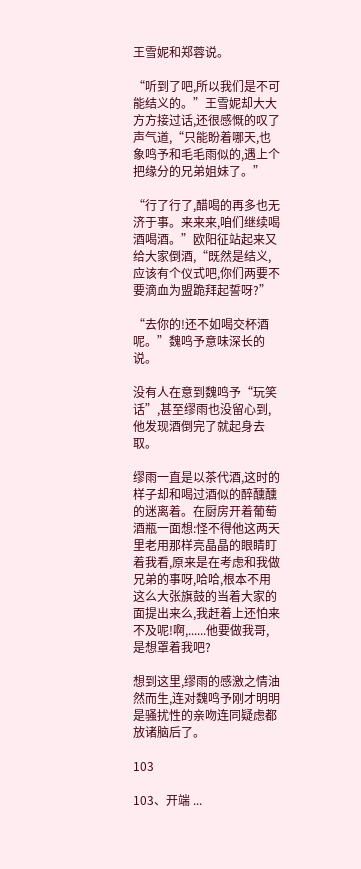王雪妮和郑蓉说。

“听到了吧,所以我们是不可能结义的。”王雪妮却大大方方接过话,还很感慨的叹了声气道,“只能盼着哪天,也象鸣予和毛毛雨似的,遇上个把缘分的兄弟姐妹了。”

“行了行了,醋喝的再多也无济于事。来来来,咱们继续喝酒喝酒。”欧阳征站起来又给大家倒酒,“既然是结义,应该有个仪式吧,你们两要不要滴血为盟跪拜起誓呀?”

“去你的!还不如喝交杯酒呢。”魏鸣予意味深长的说。

没有人在意到魏鸣予“玩笑话”,甚至缪雨也没留心到,他发现酒倒完了就起身去取。

缪雨一直是以茶代酒,这时的样子却和喝过酒似的醉醺醺的迷离着。在厨房开着葡萄酒瓶一面想:怪不得他这两天里老用那样亮晶晶的眼睛盯着我看,原来是在考虑和我做兄弟的事呀,哈哈,根本不用这么大张旗鼓的当着大家的面提出来么,我赶着上还怕来不及呢!啊,......他要做我哥,是想罩着我吧?

想到这里,缪雨的感激之情油然而生,连对魏鸣予刚才明明是骚扰性的亲吻连同疑虑都放诸脑后了。

103

103、开端 ...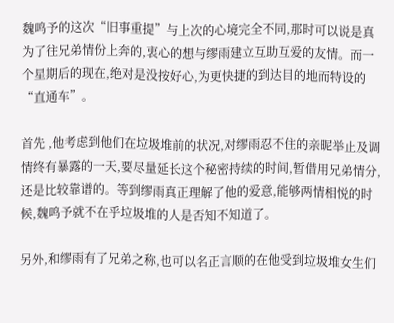魏鸣予的这次“旧事重提”与上次的心境完全不同,那时可以说是真为了往兄弟情份上奔的,衷心的想与缪雨建立互助互爱的友情。而一个星期后的现在,绝对是没按好心,为更快捷的到达目的地而特设的“直通车”。

首先 ,他考虑到他们在垃圾堆前的状况,对缪雨忍不住的亲昵举止及调情终有暴露的一天,要尽量延长这个秘密持续的时间,暂借用兄弟情分,还是比较靠谱的。等到缪雨真正理解了他的爱意,能够两情相悦的时候,魏鸣予就不在乎垃圾堆的人是否知不知道了。

另外,和缪雨有了兄弟之称,也可以名正言顺的在他受到垃圾堆女生们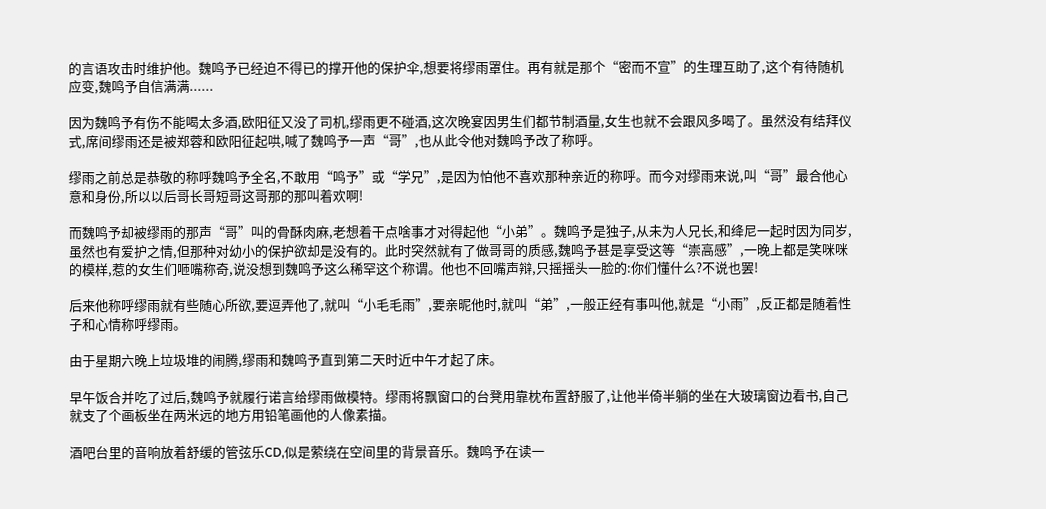的言语攻击时维护他。魏鸣予已经迫不得已的撑开他的保护伞,想要将缪雨罩住。再有就是那个“密而不宣”的生理互助了,这个有待随机应变,魏鸣予自信满满......

因为魏鸣予有伤不能喝太多酒,欧阳征又没了司机,缪雨更不碰酒,这次晚宴因男生们都节制酒量,女生也就不会跟风多喝了。虽然没有结拜仪式,席间缪雨还是被郑蓉和欧阳征起哄,喊了魏鸣予一声“哥”,也从此令他对魏鸣予改了称呼。

缪雨之前总是恭敬的称呼魏鸣予全名,不敢用“鸣予”或“学兄”,是因为怕他不喜欢那种亲近的称呼。而今对缪雨来说,叫“哥”最合他心意和身份,所以以后哥长哥短哥这哥那的那叫着欢啊!

而魏鸣予却被缪雨的那声“哥”叫的骨酥肉麻,老想着干点啥事才对得起他“小弟”。魏鸣予是独子,从未为人兄长,和绛尼一起时因为同岁,虽然也有爱护之情,但那种对幼小的保护欲却是没有的。此时突然就有了做哥哥的质感,魏鸣予甚是享受这等“崇高感”,一晚上都是笑咪咪的模样,惹的女生们咂嘴称奇,说没想到魏鸣予这么稀罕这个称谓。他也不回嘴声辩,只摇摇头一脸的:你们懂什么?不说也罢!

后来他称呼缪雨就有些随心所欲,要逗弄他了,就叫“小毛毛雨”,要亲昵他时,就叫“弟”,一般正经有事叫他,就是“小雨”,反正都是随着性子和心情称呼缪雨。

由于星期六晚上垃圾堆的闹腾,缪雨和魏鸣予直到第二天时近中午才起了床。

早午饭合并吃了过后,魏鸣予就履行诺言给缪雨做模特。缪雨将飘窗口的台凳用靠枕布置舒服了,让他半倚半躺的坐在大玻璃窗边看书,自己就支了个画板坐在两米远的地方用铅笔画他的人像素描。

酒吧台里的音响放着舒缓的管弦乐CD,似是萦绕在空间里的背景音乐。魏鸣予在读一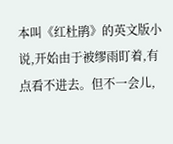本叫《红杜鹃》的英文版小说,开始由于被缪雨盯着,有点看不进去。但不一会儿,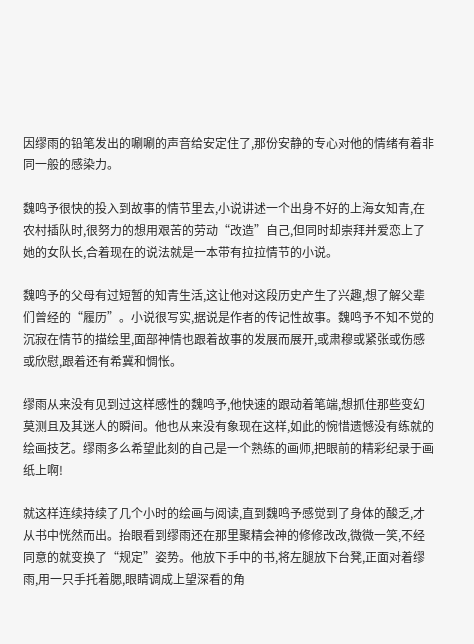因缪雨的铅笔发出的唰唰的声音给安定住了,那份安静的专心对他的情绪有着非同一般的感染力。

魏鸣予很快的投入到故事的情节里去,小说讲述一个出身不好的上海女知青,在农村插队时,很努力的想用艰苦的劳动“改造”自己,但同时却崇拜并爱恋上了她的女队长,合着现在的说法就是一本带有拉拉情节的小说。

魏鸣予的父母有过短暂的知青生活,这让他对这段历史产生了兴趣,想了解父辈们曾经的“履历”。小说很写实,据说是作者的传记性故事。魏鸣予不知不觉的沉寂在情节的描绘里,面部神情也跟着故事的发展而展开,或肃穆或紧张或伤感或欣慰,跟着还有希冀和惆怅。

缪雨从来没有见到过这样感性的魏鸣予,他快速的跟动着笔端,想抓住那些变幻莫测且及其迷人的瞬间。他也从来没有象现在这样,如此的惋惜遗憾没有练就的绘画技艺。缪雨多么希望此刻的自己是一个熟练的画师,把眼前的精彩纪录于画纸上啊!

就这样连续持续了几个小时的绘画与阅读,直到魏鸣予感觉到了身体的酸乏,才从书中恍然而出。抬眼看到缪雨还在那里聚精会神的修修改改,微微一笑,不经同意的就变换了“规定”姿势。他放下手中的书,将左腿放下台凳,正面对着缪雨,用一只手托着腮,眼睛调成上望深看的角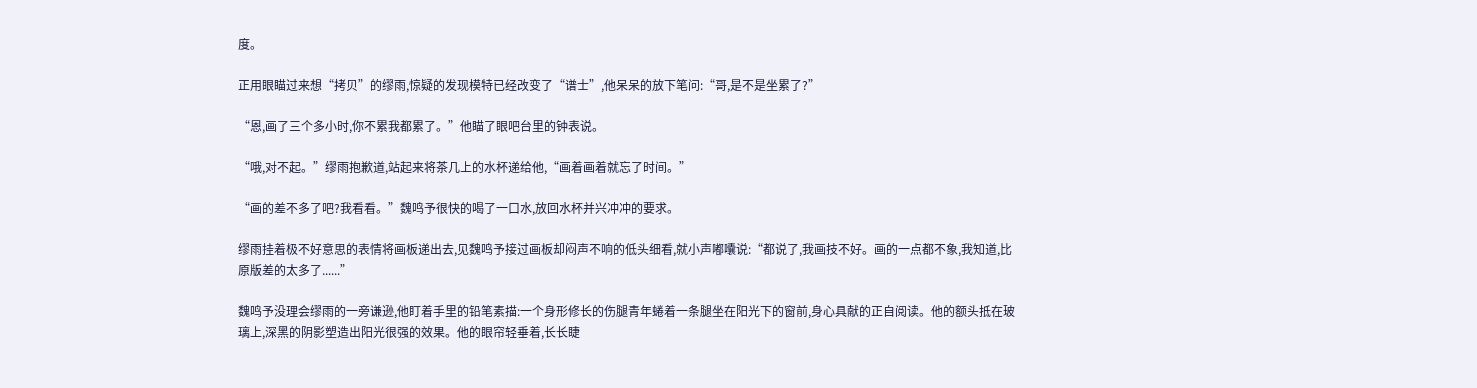度。

正用眼瞄过来想“拷贝”的缪雨,惊疑的发现模特已经改变了“谱士”,他呆呆的放下笔问:“哥,是不是坐累了?”

“恩,画了三个多小时,你不累我都累了。”他瞄了眼吧台里的钟表说。

“哦,对不起。”缪雨抱歉道,站起来将茶几上的水杯递给他,“画着画着就忘了时间。”

“画的差不多了吧?我看看。”魏鸣予很快的喝了一口水,放回水杯并兴冲冲的要求。

缪雨挂着极不好意思的表情将画板递出去,见魏鸣予接过画板却闷声不响的低头细看,就小声嘟囔说:“都说了,我画技不好。画的一点都不象,我知道,比原版差的太多了......”

魏鸣予没理会缪雨的一旁谦逊,他盯着手里的铅笔素描:一个身形修长的伤腿青年蜷着一条腿坐在阳光下的窗前,身心具献的正自阅读。他的额头抵在玻璃上,深黑的阴影塑造出阳光很强的效果。他的眼帘轻垂着,长长睫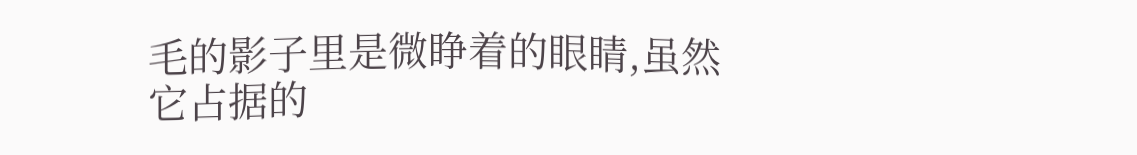毛的影子里是微睁着的眼睛,虽然它占据的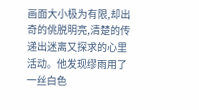画面大小极为有限,却出奇的佻脱明亮,清楚的传递出迷离又探求的心里活动。他发现缪雨用了一丝白色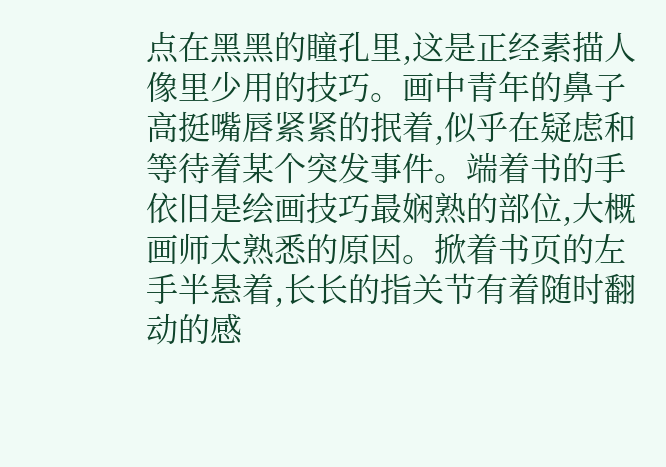点在黑黑的瞳孔里,这是正经素描人像里少用的技巧。画中青年的鼻子高挺嘴唇紧紧的抿着,似乎在疑虑和等待着某个突发事件。端着书的手依旧是绘画技巧最娴熟的部位,大概画师太熟悉的原因。掀着书页的左手半悬着,长长的指关节有着随时翻动的感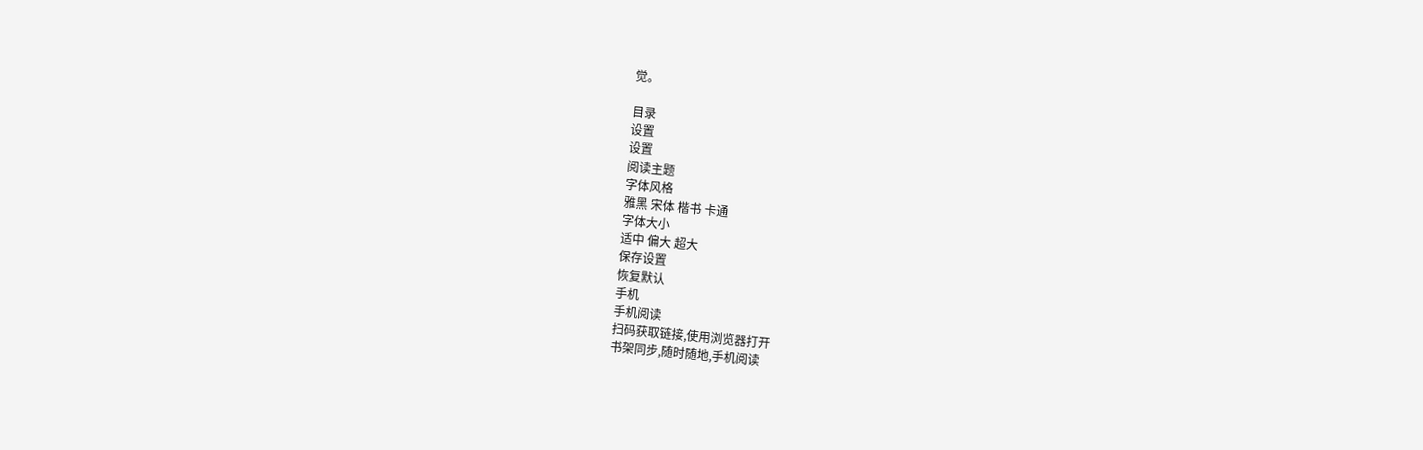觉。

目录
设置
设置
阅读主题
字体风格
雅黑 宋体 楷书 卡通
字体大小
适中 偏大 超大
保存设置
恢复默认
手机
手机阅读
扫码获取链接,使用浏览器打开
书架同步,随时随地,手机阅读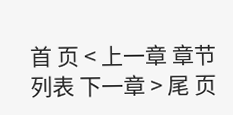首 页 < 上一章 章节列表 下一章 > 尾 页